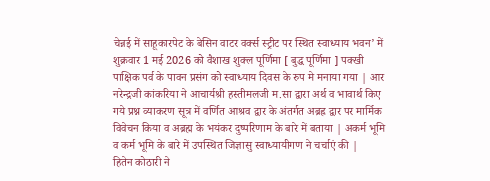चेन्नई में साहूकारपेट के बेसिन वाटर वर्क्स स्ट्रीट पर स्थित स्वाध्याय भवन’ में शुक्रवार 1 मई 2026 को वैशाख शुक्ल पूर्णिमा [ बुद्ध पूर्णिमा ] पक्खी पाक्षिक पर्व के पावन प्रसंग को स्वाध्याय दिवस के रुप मे मनाया गया | आर नरेन्द्रजी कांकरिया ने आचार्यश्री हस्तीमलजी म.सा द्वारा अर्थ व भावार्थ किए गये प्रश्न व्याकरण सूत्र में वर्णित आश्रव द्वार के अंतर्गत अब्रह्न द्वार पर मार्मिक विवेचन किया व अब्रह्म के भयंकर दुष्परिणाम के बारे में बताया | अकर्म भूमि व कर्म भूमि के बारे में उपस्थित जिज्ञासु स्वाध्यायीगण ने चर्चाएं की |
हितेन कोठारी ने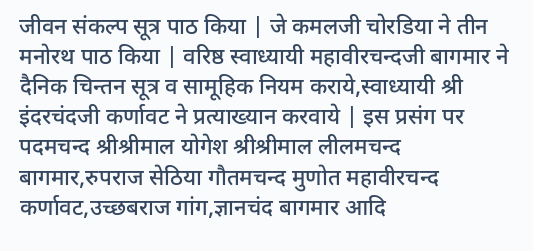जीवन संकल्प सूत्र पाठ किया | जे कमलजी चोरडिया ने तीन मनोरथ पाठ किया | वरिष्ठ स्वाध्यायी महावीरचन्दजी बागमार ने दैनिक चिन्तन सूत्र व सामूहिक नियम कराये,स्वाध्यायी श्री इंदरचंदजी कर्णावट ने प्रत्याख्यान करवाये | इस प्रसंग पर पदमचन्द श्रीश्रीमाल योगेश श्रीश्रीमाल लीलमचन्द बागमार,रुपराज सेठिया गौतमचन्द मुणोत महावीरचन्द कर्णावट,उच्छबराज गांग,ज्ञानचंद बागमार आदि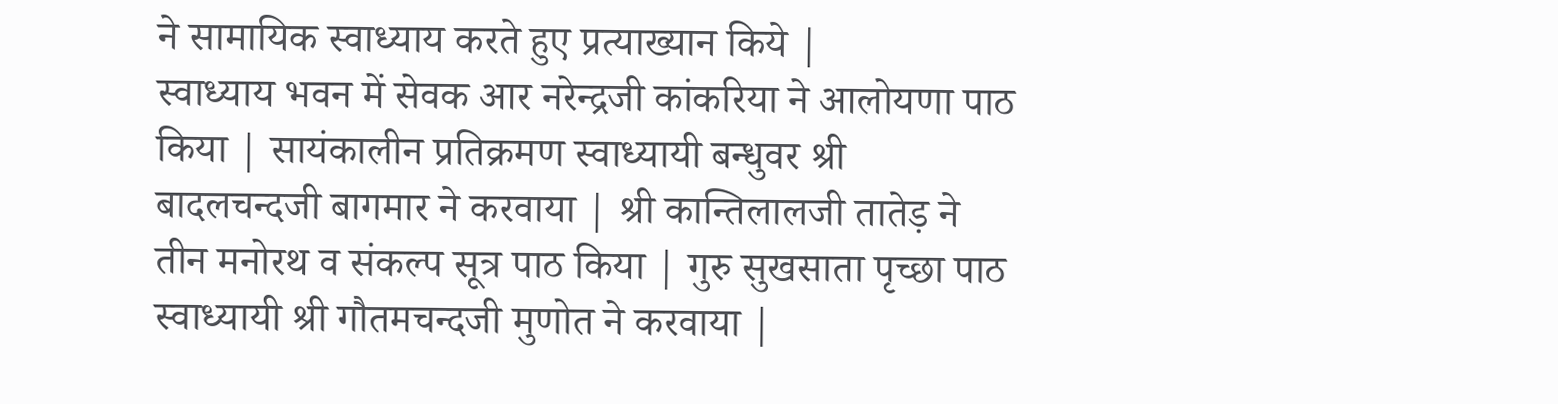ने सामायिक स्वाध्याय करते हुए प्रत्याख्यान किये |
स्वाध्याय भवन में सेवक आर नरेन्द्रजी कांकरिया ने आलोयणा पाठ किया | सायंकालीन प्रतिक्रमण स्वाध्यायी बन्धुवर श्री बादलचन्दजी बागमार ने करवाया | श्री कान्तिलालजी तातेड़ ने तीन मनोरथ व संकल्प सूत्र पाठ किया | गुरु सुखसाता पृच्छा पाठ स्वाध्यायी श्री गौतमचन्दजी मुणोत ने करवाया |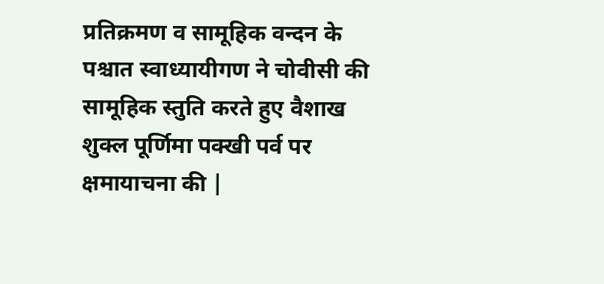प्रतिक्रमण व सामूहिक वन्दन के पश्चात स्वाध्यायीगण ने चोवीसी की सामूहिक स्तुति करते हुए वैशाख शुक्ल पूर्णिमा पक्खी पर्व पर क्षमायाचना की |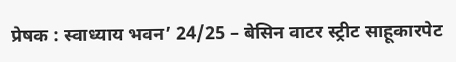प्रेषक : स्वाध्याय भवन’ 24/25 – बेसिन वाटर स्ट्रीट साहूकारपेट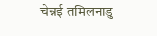चेन्नई तमिलनाडु